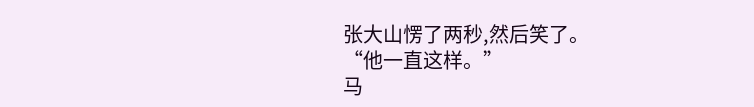张大山愣了两秒,然后笑了。
“他一直这样。”
马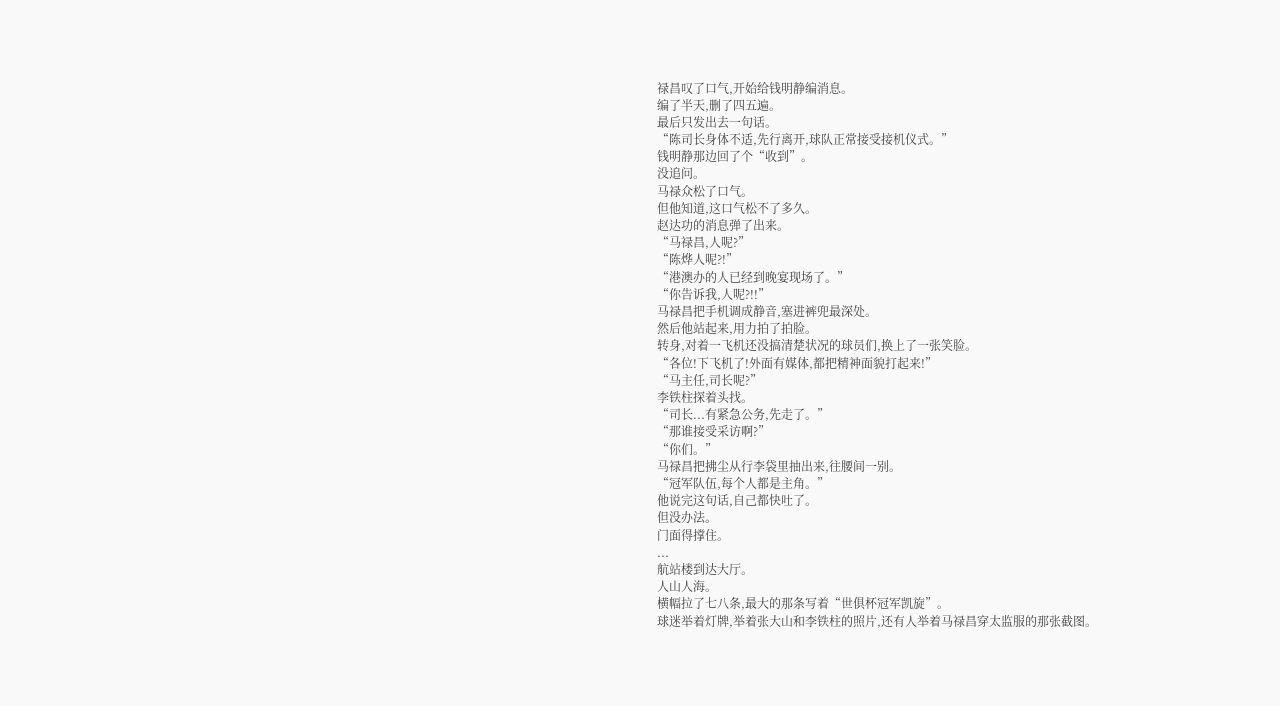禄昌叹了口气,开始给钱明静编消息。
编了半天,删了四五遍。
最后只发出去一句话。
“陈司长身体不适,先行离开,球队正常接受接机仪式。”
钱明静那边回了个“收到”。
没追问。
马禄众松了口气。
但他知道,这口气松不了多久。
赵达功的消息弹了出来。
“马禄昌,人呢?”
“陈烨人呢?!”
“港澳办的人已经到晚宴现场了。”
“你告诉我,人呢?!!”
马禄昌把手机调成静音,塞进裤兜最深处。
然后他站起来,用力拍了拍脸。
转身,对着一飞机还没搞清楚状况的球员们,换上了一张笑脸。
“各位!下飞机了!外面有媒体,都把精神面貌打起来!”
“马主任,司长呢?”
李铁柱探着头找。
“司长...有紧急公务,先走了。”
“那谁接受采访啊?”
“你们。”
马禄昌把拂尘从行李袋里抽出来,往腰间一别。
“冠军队伍,每个人都是主角。”
他说完这句话,自己都快吐了。
但没办法。
门面得撑住。
...
航站楼到达大厅。
人山人海。
横幅拉了七八条,最大的那条写着“世俱杯冠军凯旋”。
球迷举着灯牌,举着张大山和李铁柱的照片,还有人举着马禄昌穿太监服的那张截图。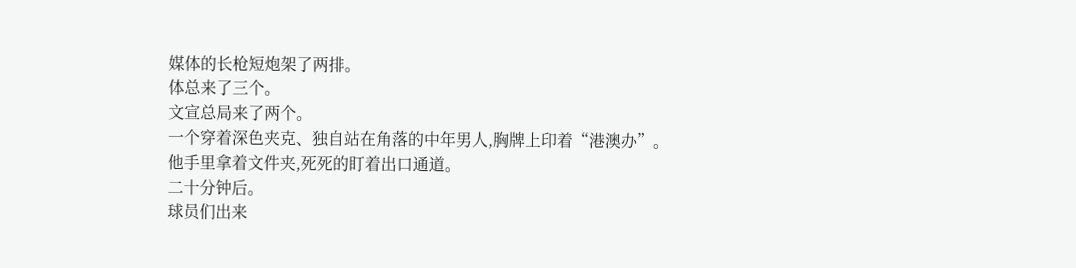媒体的长枪短炮架了两排。
体总来了三个。
文宣总局来了两个。
一个穿着深色夹克、独自站在角落的中年男人,胸牌上印着“港澳办”。
他手里拿着文件夹,死死的盯着出口通道。
二十分钟后。
球员们出来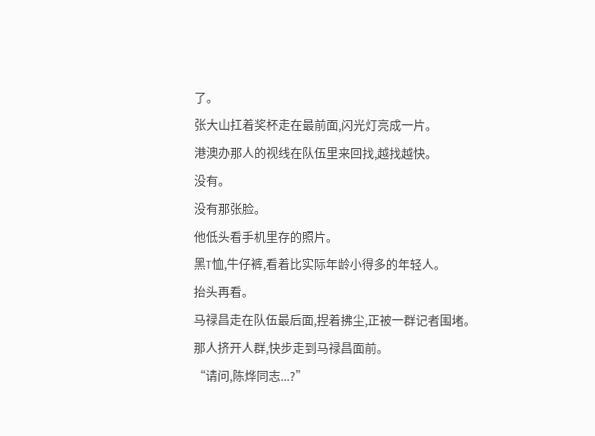了。
张大山扛着奖杯走在最前面,闪光灯亮成一片。
港澳办那人的视线在队伍里来回找,越找越快。
没有。
没有那张脸。
他低头看手机里存的照片。
黑T恤,牛仔裤,看着比实际年龄小得多的年轻人。
抬头再看。
马禄昌走在队伍最后面,捏着拂尘,正被一群记者围堵。
那人挤开人群,快步走到马禄昌面前。
“请问,陈烨同志...?”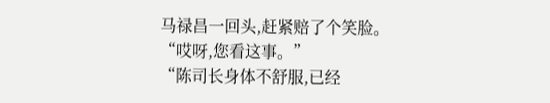马禄昌一回头,赶紧赔了个笑脸。
“哎呀,您看这事。”
“陈司长身体不舒服,已经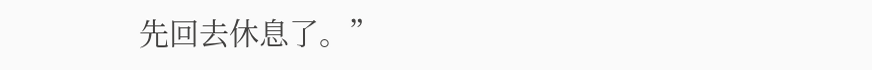先回去休息了。”